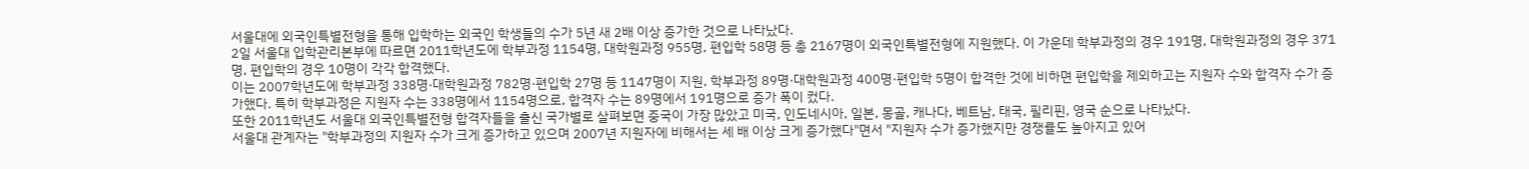서울대에 외국인특별전형을 통해 입학하는 외국인 학생들의 수가 5년 새 2배 이상 증가한 것으로 나타났다.
2일 서울대 입학관리본부에 따르면 2011학년도에 학부과정 1154명, 대학원과정 955명, 편입학 58명 등 총 2167명이 외국인특별전형에 지원했다. 이 가운데 학부과정의 경우 191명, 대학원과정의 경우 371명, 편입학의 경우 10명이 각각 합격했다.
이는 2007학년도에 학부과정 338명·대학원과정 782명·편입학 27명 등 1147명이 지원, 학부과정 89명·대학원과정 400명·편입학 5명이 합격한 것에 비하면 편입학을 제외하고는 지원자 수와 합격자 수가 증가했다. 특히 학부과정은 지원자 수는 338명에서 1154명으로, 합격자 수는 89명에서 191명으로 증가 폭이 컸다.
또한 2011학년도 서울대 외국인특별전형 합격자들을 출신 국가별로 살펴보면 중국이 가장 많았고 미국, 인도네시아, 일본, 몽골, 캐나다, 베트남, 태국, 필리핀, 영국 순으로 나타났다.
서울대 관계자는 "학부과정의 지원자 수가 크게 증가하고 있으며 2007년 지원자에 비해서는 세 배 이상 크게 증가했다"면서 "지원자 수가 증가했지만 경쟁률도 높아지고 있어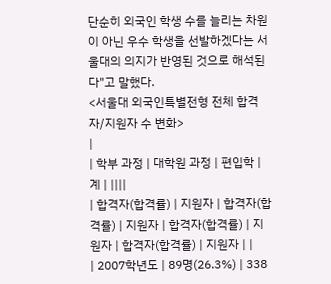단순히 외국인 학생 수를 늘리는 차원이 아닌 우수 학생을 선발하겠다는 서울대의 의지가 반영된 것으로 해석된다"고 말했다.
<서울대 외국인특별전형 전체 합격자/지원자 수 변화>
|
| 학부 과정 | 대학원 과정 | 편입학 | 계 | ||||
| 합격자(합격률) | 지원자 | 합격자(합격률) | 지원자 | 합격자(합격률) | 지원자 | 합격자(합격률) | 지원자 | |
| 2007학년도 | 89명(26.3%) | 338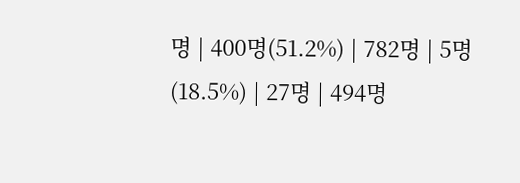명 | 400명(51.2%) | 782명 | 5명(18.5%) | 27명 | 494명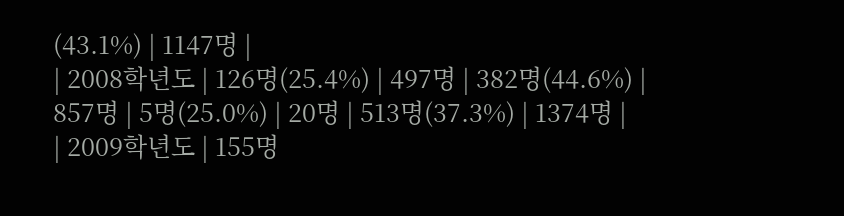(43.1%) | 1147명 |
| 2008학년도 | 126명(25.4%) | 497명 | 382명(44.6%) | 857명 | 5명(25.0%) | 20명 | 513명(37.3%) | 1374명 |
| 2009학년도 | 155명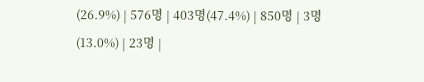(26.9%) | 576명 | 403명(47.4%) | 850명 | 3명(13.0%) | 23명 |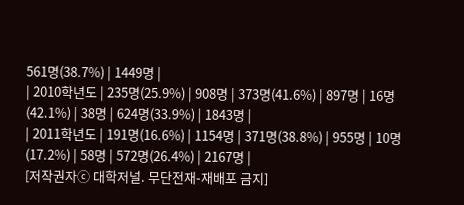561명(38.7%) | 1449명 |
| 2010학년도 | 235명(25.9%) | 908명 | 373명(41.6%) | 897명 | 16명(42.1%) | 38명 | 624명(33.9%) | 1843명 |
| 2011학년도 | 191명(16.6%) | 1154명 | 371명(38.8%) | 955명 | 10명(17.2%) | 58명 | 572명(26.4%) | 2167명 |
[저작권자ⓒ 대학저널. 무단전재-재배포 금지]